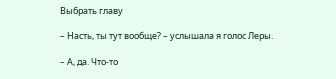Выбрать главу

– Насть, ты тут вообще? – услышала я голос Леры.

– А, да. Что-то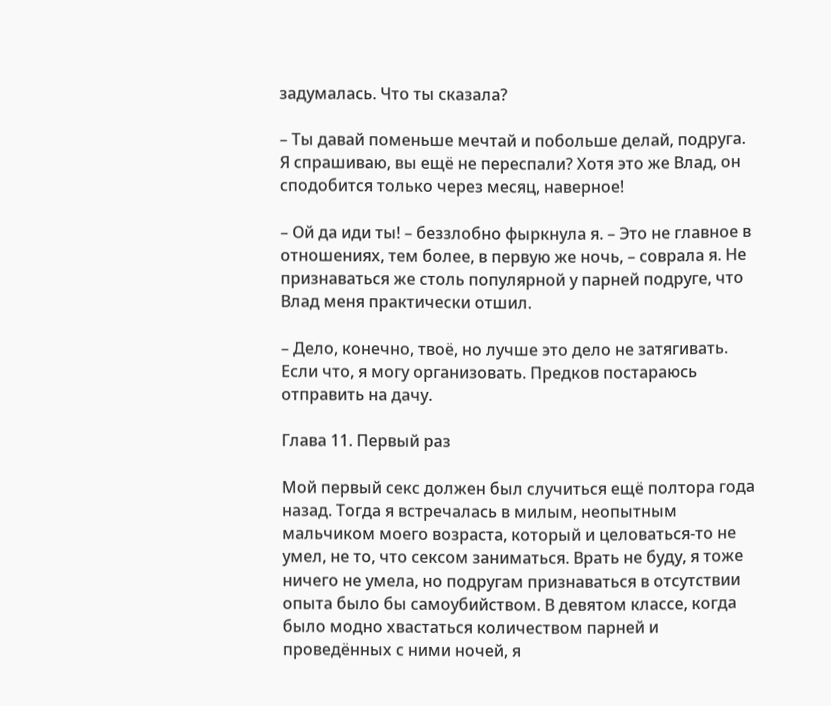задумалась. Что ты сказала?

– Ты давай поменьше мечтай и побольше делай, подруга. Я спрашиваю, вы ещё не переспали? Хотя это же Влад, он сподобится только через месяц, наверное!

– Ой да иди ты! – беззлобно фыркнула я. – Это не главное в отношениях, тем более, в первую же ночь, – соврала я. Не признаваться же столь популярной у парней подруге, что Влад меня практически отшил.

– Дело, конечно, твоё, но лучше это дело не затягивать. Если что, я могу организовать. Предков постараюсь отправить на дачу.

Глава 11. Первый раз

Мой первый секс должен был случиться ещё полтора года назад. Тогда я встречалась в милым, неопытным мальчиком моего возраста, который и целоваться-то не умел, не то, что сексом заниматься. Врать не буду, я тоже ничего не умела, но подругам признаваться в отсутствии опыта было бы самоубийством. В девятом классе, когда было модно хвастаться количеством парней и проведённых с ними ночей, я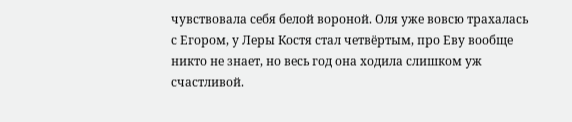чувствовала себя белой вороной. Оля уже вовсю трахалась с Егором, у Леры Костя стал четвёртым, про Еву вообще никто не знает, но весь год она ходила слишком уж счастливой.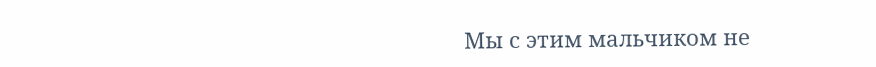Мы с этим мальчиком не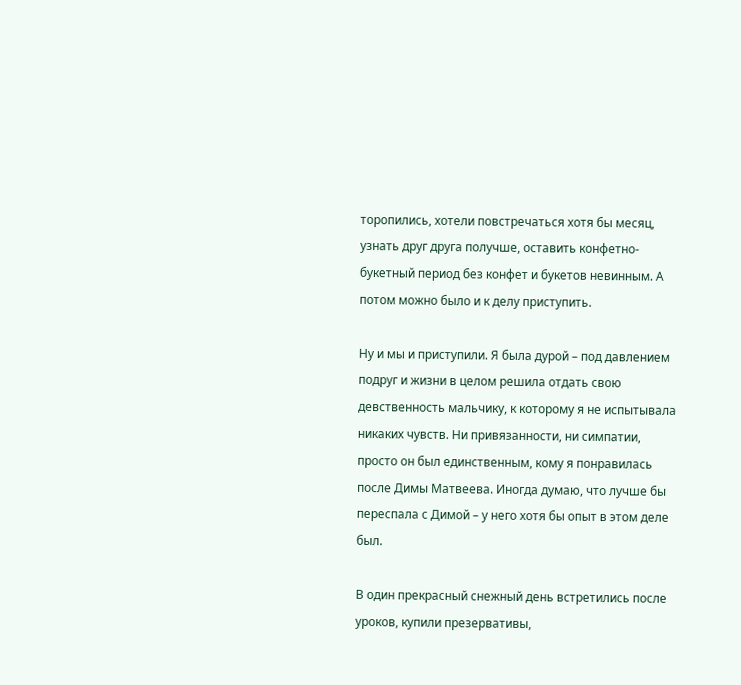торопились, хотели повстречаться хотя бы месяц, узнать друг друга получше, оставить конфетно-букетный период без конфет и букетов невинным. А потом можно было и к делу приступить.

Ну и мы и приступили. Я была дурой – под давлением подруг и жизни в целом решила отдать свою девственность мальчику, к которому я не испытывала никаких чувств. Ни привязанности, ни симпатии, просто он был единственным, кому я понравилась после Димы Матвеева. Иногда думаю, что лучше бы переспала с Димой – у него хотя бы опыт в этом деле был.

В один прекрасный снежный день встретились после уроков, купили презервативы,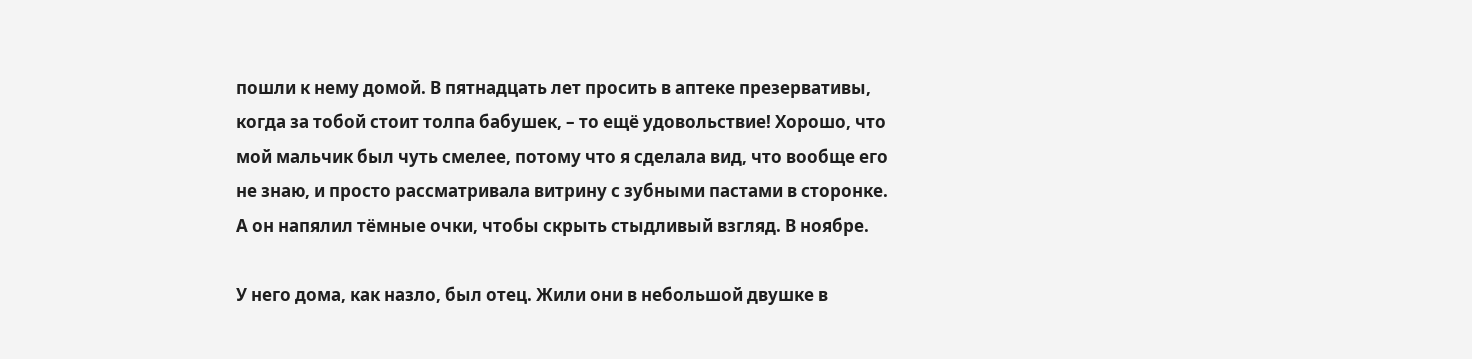пошли к нему домой. В пятнадцать лет просить в аптеке презервативы, когда за тобой стоит толпа бабушек, – то ещё удовольствие! Хорошо, что мой мальчик был чуть смелее, потому что я сделала вид, что вообще его не знаю, и просто рассматривала витрину с зубными пастами в сторонке. А он напялил тёмные очки, чтобы скрыть стыдливый взгляд. В ноябре.

У него дома, как назло, был отец. Жили они в небольшой двушке в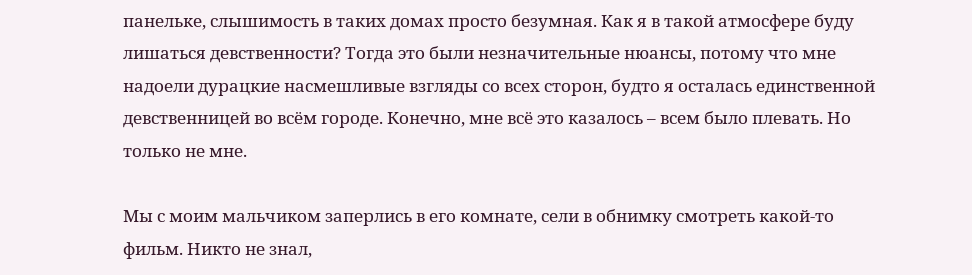панельке, слышимость в таких домах просто безумная. Как я в такой атмосфере буду лишаться девственности? Тогда это были незначительные нюансы, потому что мне надоели дурацкие насмешливые взгляды со всех сторон, будто я осталась единственной девственницей во всём городе. Конечно, мне всё это казалось – всем было плевать. Но только не мне.

Мы с моим мальчиком заперлись в его комнате, сели в обнимку смотреть какой-то фильм. Никто не знал,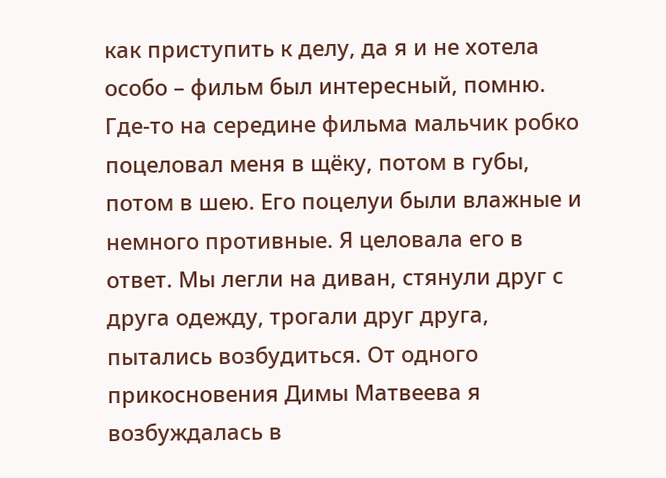как приступить к делу, да я и не хотела особо – фильм был интересный, помню. Где-то на середине фильма мальчик робко поцеловал меня в щёку, потом в губы, потом в шею. Его поцелуи были влажные и немного противные. Я целовала его в ответ. Мы легли на диван, стянули друг с друга одежду, трогали друг друга, пытались возбудиться. От одного прикосновения Димы Матвеева я возбуждалась в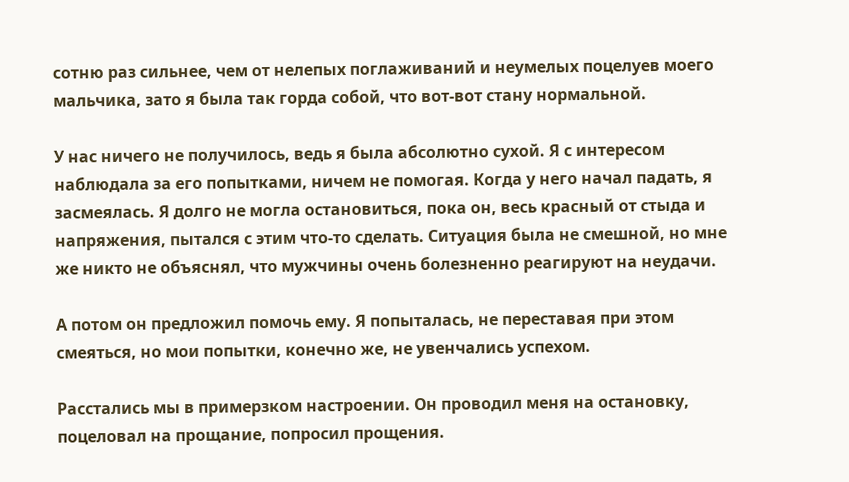сотню раз сильнее, чем от нелепых поглаживаний и неумелых поцелуев моего мальчика, зато я была так горда собой, что вот-вот стану нормальной.

У нас ничего не получилось, ведь я была абсолютно сухой. Я с интересом наблюдала за его попытками, ничем не помогая. Когда у него начал падать, я засмеялась. Я долго не могла остановиться, пока он, весь красный от стыда и напряжения, пытался с этим что-то сделать. Ситуация была не смешной, но мне же никто не объяснял, что мужчины очень болезненно реагируют на неудачи.

А потом он предложил помочь ему. Я попыталась, не переставая при этом смеяться, но мои попытки, конечно же, не увенчались успехом.

Расстались мы в примерзком настроении. Он проводил меня на остановку, поцеловал на прощание, попросил прощения.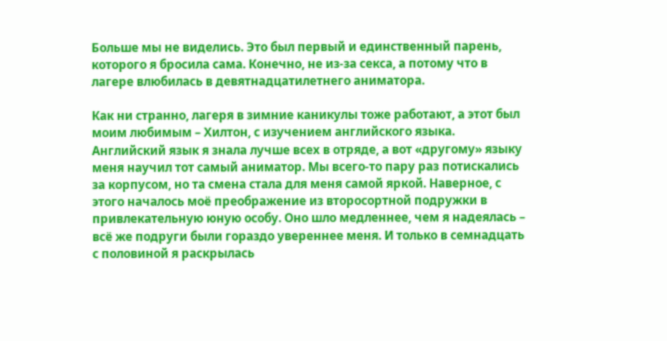Больше мы не виделись. Это был первый и единственный парень, которого я бросила сама. Конечно, не из-за секса, а потому что в лагере влюбилась в девятнадцатилетнего аниматора.

Как ни странно, лагеря в зимние каникулы тоже работают, а этот был моим любимым – Хилтон, с изучением английского языка. Английский язык я знала лучше всех в отряде, а вот «другому» языку меня научил тот самый аниматор. Мы всего-то пару раз потискались за корпусом, но та смена стала для меня самой яркой. Наверное, с этого началось моё преображение из второсортной подружки в привлекательную юную особу. Оно шло медленнее, чем я надеялась – всё же подруги были гораздо увереннее меня. И только в семнадцать с половиной я раскрылась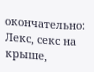окончательно: Лекс, секс на крыше,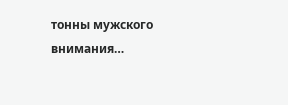тонны мужского внимания…